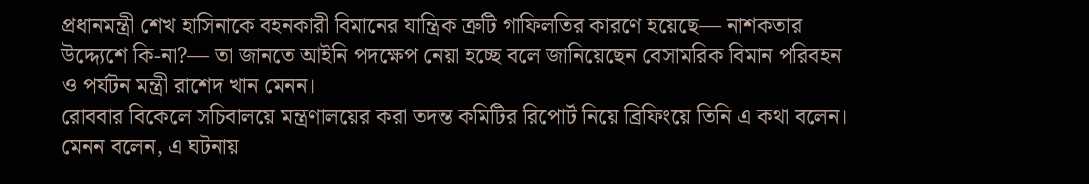প্রধানমন্ত্রী শেখ হাসিনাকে বহনকারী বিমানের যান্ত্রিক ত্রুটি গাফিলতির কারণে হয়েছে— নাশকতার উদ্দ্যেশে কি-না?— তা জানতে আইনি পদক্ষেপ নেয়া হচ্ছে বলে জানিয়েছেন বেসামরিক বিমান পরিবহন ও পর্যটন মন্ত্রী রাশেদ খান মেনন।
রোববার বিকেলে সচিবালয়ে মন্ত্রণালয়ের করা তদন্ত কমিটির রিপোর্ট নিয়ে ব্রিফিংয়ে তিনি এ কথা বলেন।
মেনন বলেন, এ ঘটনায়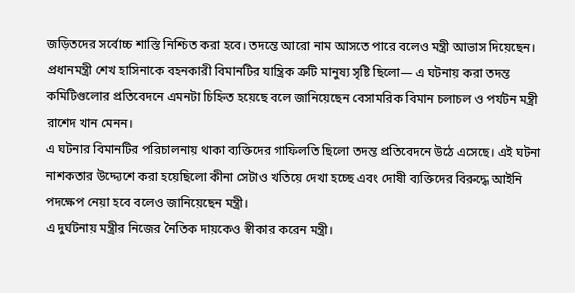জড়িতদের সর্বোচ্চ শাস্তি নিশ্চিত করা হবে। তদন্তে আরো নাম আসতে পারে বলেও মন্ত্রী আভাস দিয়েছেন।
প্রধানমন্ত্রী শেখ হাসিনাকে বহনকারী বিমানটির যান্ত্রিক ত্রুটি মানুষ্য সৃষ্টি ছিলো— এ ঘটনায় করা তদন্ত কমিটিগুলোর প্রতিবেদনে এমনটা চিহ্নিত হয়েছে বলে জানিয়েছেন বেসামরিক বিমান চলাচল ও পর্যটন মন্ত্রী রাশেদ খান মেনন।
এ ঘটনার বিমানটির পরিচালনায় থাকা ব্যক্তিদের গাফিলতি ছিলো তদন্ত প্রতিবেদনে উঠে এসেছে। এই ঘটনা নাশকতার উদ্দ্যেশে করা হয়েছিলো কীনা সেটাও খতিয়ে দেখা হচ্ছে এবং দোষী ব্যক্তিদের বিরুদ্ধে আইনি পদক্ষেপ নেয়া হবে বলেও জানিয়েছেন মন্ত্রী।
এ দুর্ঘটনায় মন্ত্রীর নিজের নৈতিক দায়কেও স্বীকার করেন মন্ত্রী।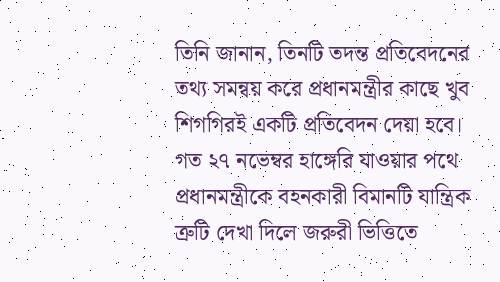তিনি জানান, তিনটি তদন্ত প্রতিবেদনের তথ্য সমন্বয় করে প্রধানমন্ত্রীর কাছে খুব শিগগিরই একটি প্রতিবেদন দেয়া হবে।
গত ২৭ নভেম্বর হাঙ্গেরি যাওয়ার পথে প্রধানমন্ত্রীকে বহনকারী বিমানটি যান্ত্রিক ত্রুটি দেখা দিলে জরুরী ভিত্তিতে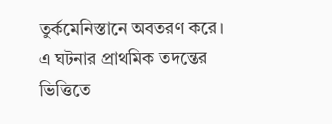তুর্কমেনিস্তানে অবতরণ করে।
এ ঘটনার প্রাথমিক তদন্তের ভিত্তিতে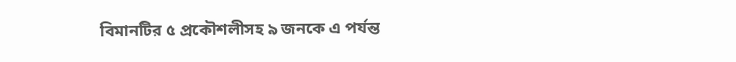বিমানটির ৫ প্রকৌশলীসহ ৯ জনকে এ পর্যন্ত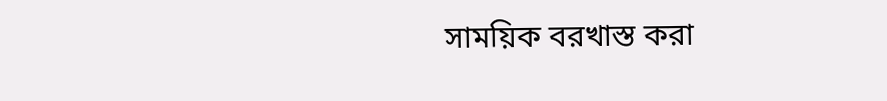সাময়িক বরখাস্ত করা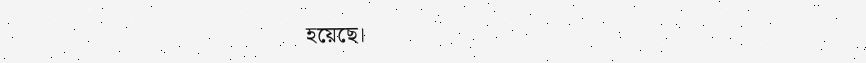হয়েছে।